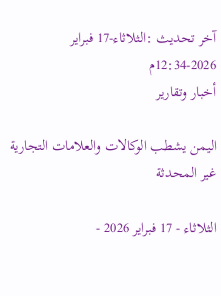آخر تحديث :الثلاثاء-17 فبراير 2026-12:34م
أخبار وتقارير

اليمن يشطب الوكالات والعلامات التجارية غير المحدثة

الثلاثاء - 17 فبراير 2026 -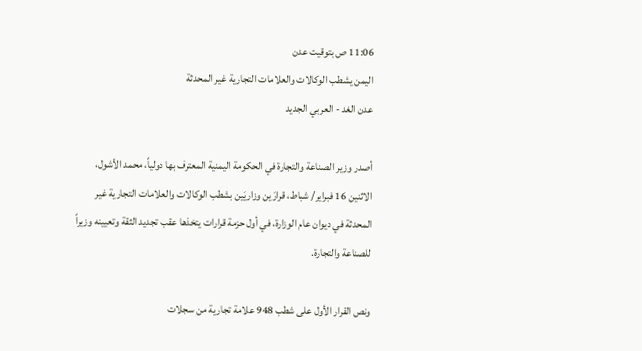11:06 ص بتوقيت عدن
اليمن يشطب الوكالات والعلامات التجارية غير المحدثة
عدن الغد - العربي الجديد

أصدر وزير الصناعة والتجارة في الحكومة اليمنية المعترف بها دولياً، محمد الأشول، الاثنين 16 فبراير/ شباط، قرارَين وزاريَين بشطب الوكالات والعلامات التجارية غير المحدثة في ديوان عام الوزارة، في أول حزمة قرارات يتخذها عقب تجديد الثقة وتعيينه وزيراً للصناعة والتجارة.

ونص القرار الأول على شطب 948 علامة تجارية من سجلات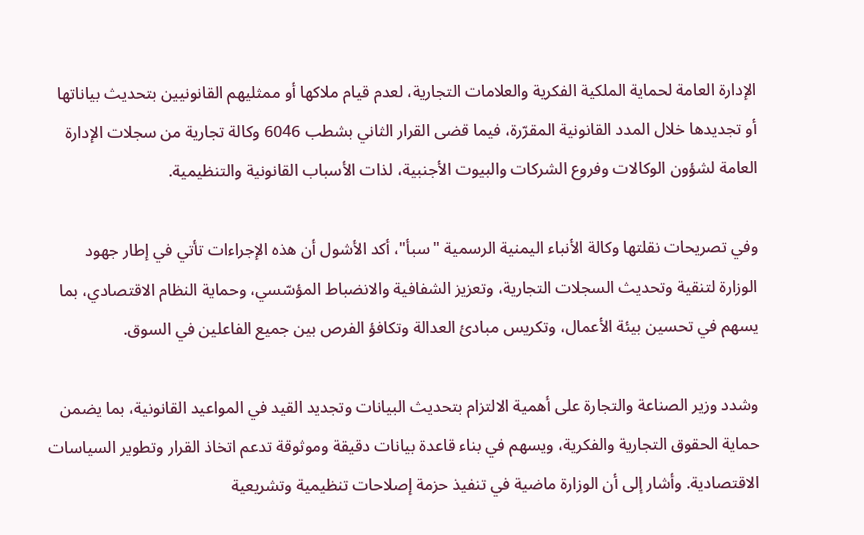الإدارة العامة لحماية الملكية الفكرية والعلامات التجارية، لعدم قيام ملاكها أو ممثليهم القانونيين بتحديث بياناتها أو تجديدها خلال المدد القانونية المقرّرة، فيما قضى القرار الثاني بشطب 6046 وكالة تجارية من سجلات الإدارة العامة لشؤون الوكالات وفروع الشركات والبيوت الأجنبية، لذات الأسباب القانونية والتنظيمية.

وفي تصريحات نقلتها وكالة الأنباء اليمنية الرسمية "سبأ"، أكد الأشول أن هذه الإجراءات تأتي في إطار جهود الوزارة لتنقية وتحديث السجلات التجارية، وتعزيز الشفافية والانضباط المؤسّسي، وحماية النظام الاقتصادي، بما يسهم في تحسين بيئة الأعمال، وتكريس مبادئ العدالة وتكافؤ الفرص بين جميع الفاعلين في السوق.

وشدد وزير الصناعة والتجارة على أهمية الالتزام بتحديث البيانات وتجديد القيد في المواعيد القانونية، بما يضمن حماية الحقوق التجارية والفكرية، ويسهم في بناء قاعدة بيانات دقيقة وموثوقة تدعم اتخاذ القرار وتطوير السياسات الاقتصادية. وأشار إلى أن الوزارة ماضية في تنفيذ حزمة إصلاحات تنظيمية وتشريعية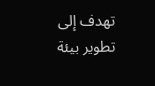تهدف إلى تطوير بيئة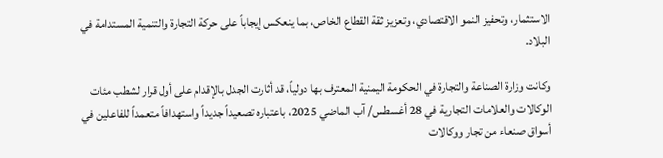الاستثمار، وتحفيز النمو الاقتصادي، وتعزيز ثقة القطاع الخاص، بما ينعكس إيجاباً على حركة التجارة والتنمية المستدامة في البلاد.

وكانت وزارة الصناعة والتجارة في الحكومة اليمنية المعترف بها دولياً، قد أثارت الجدل بالإقدام على أول قرار لشطب مئات الوكالات والعلامات التجارية في 28 أغسطس/ آب الماضي 2025، باعتباره تصعيداً جديداً واستهدافاً متعمداً للفاعلين في أسواق صنعاء من تجار ووكالات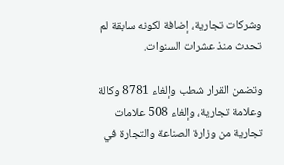وشركات تجارية، إضافة لكونه سابقة لم تحدث منذ عشرات السنوات.

وتضمن القرار شطب وإلغاء 8781 وكالة وعلامة تجارية، وإلغاء 508 علامات تجارية من وزارة الصناعة والتجارة في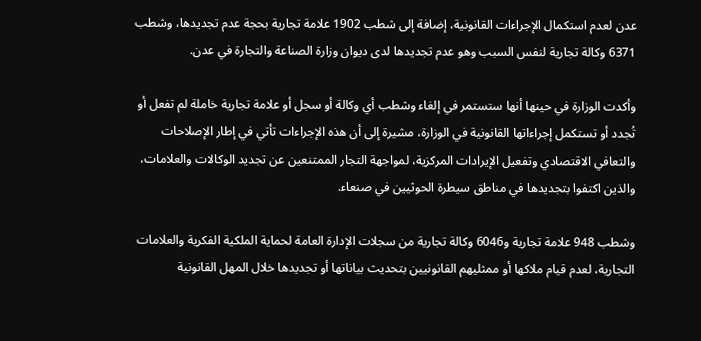عدن لعدم استكمال الإجراءات القانونية، إضافة إلى شطب 1902 علامة تجارية بحجة عدم تجديدها، وشطب 6371 وكالة تجارية لنفس السبب وهو عدم تجديدها لدى ديوان وزارة الصناعة والتجارة في عدن.

وأكدت الوزارة في حينها أنها ستستمر في إلغاء وشطب أي وكالة أو سجل أو علامة تجارية خاملة لم تفعل أو تُجدد أو تستكمل إجراءاتها القانونية في الوزارة، مشيرة إلى أن هذه الإجراءات تأتي في إطار الإصلاحات والتعافي الاقتصادي وتفعيل الإيرادات المركزية، لمواجهة التجار الممتنعين عن تجديد الوكالات والعلامات، والذين اكتفوا بتجديدها في مناطق سيطرة الحوثيين في صنعاء.

وشطب 948 علامة تجارية و6046 وكالة تجارية من سجلات الإدارة العامة لحماية الملكية الفكرية والعلامات التجارية، لعدم قيام ملاكها أو ممثليهم القانونيين بتحديث بياناتها أو تجديدها خلال المهل القانونية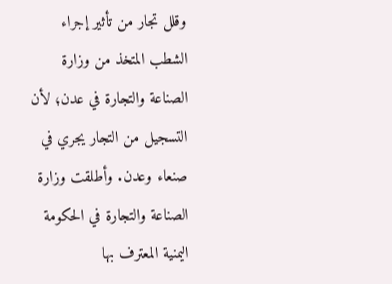وقلل تجار من تأثير إجراء الشطب المتخذ من وزارة الصناعة والتجارة في عدن؛ لأن التسجيل من التجار يجري في صنعاء وعدن. وأطلقت وزارة الصناعة والتجارة في الحكومة اليمنية المعترف بها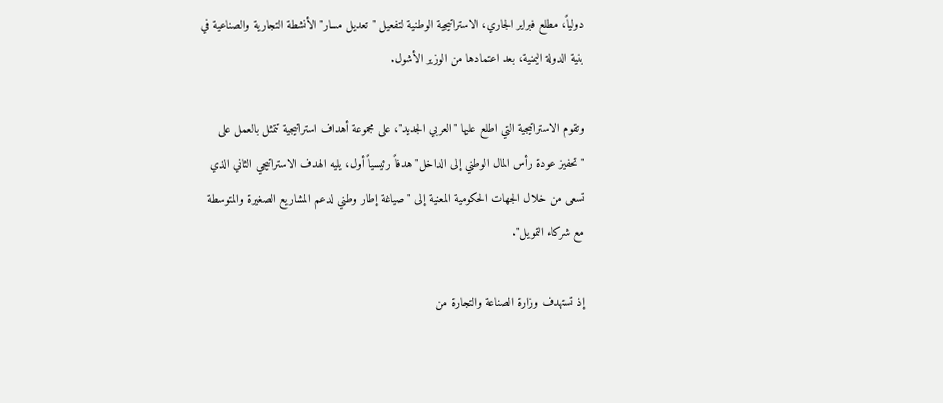دولياً، مطلع فبراير الجاري، الاستراتيجية الوطنية لتفعيل "تعديل مسار" الأنشطة التجارية والصناعية في بنية الدولة اليمنية، بعد اعتمادها من الوزير الأشول.

وتقوم الاستراتيجية التي اطلع عليها "العربي الجديد"، على مجموعة أهداف استراتيجية تتمثل بالعمل على "تحفيز عودة رأس المال الوطني إلى الداخل" هدفاً رئيسياً أول، يليه الهدف الاستراتيجي الثاني الذي تسعى من خلال الجهات الحكومية المعنية إلى "صياغة إطار وطني لدعم المشاريع الصغيرة والمتوسطة مع شركاء التمويل".

إذ تستهدف وزارة الصناعة والتجارة من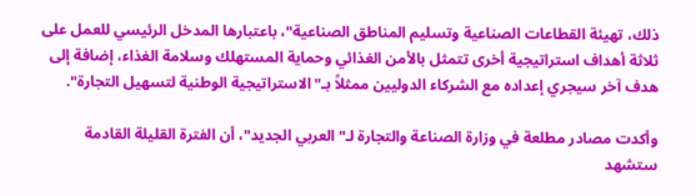ذلك، تهيئة القطاعات الصناعية وتسليم المناطق الصناعية"، باعتبارها المدخل الرئيسي للعمل على ثلاثة أهداف استراتيجية أخرى تتمثل بالأمن الغذائي وحماية المستهلك وسلامة الغذاء، إضافة إلى هدف آخر سيجري إعداده مع الشركاء الدوليين ممثلاً بـ"الاستراتيجية الوطنية لتسهيل التجارة".

وأكدت مصادر مطلعة في وزارة الصناعة والتجارة لـ"العربي الجديد"، أن الفترة القليلة القادمة ستشهد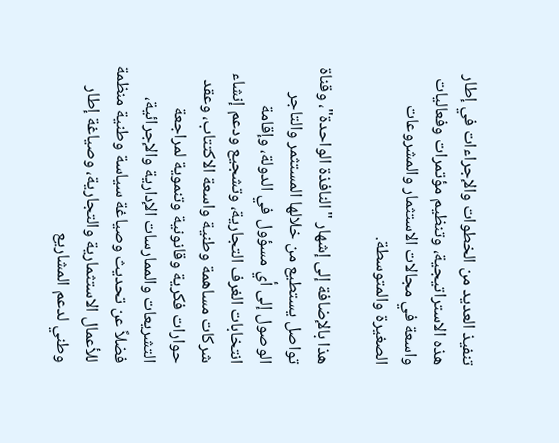تنفيذ العديد من الخطوات والإجراءات في إطار هذه الاستراتيجية، وتنظيم مؤتمرات وفعاليات واسعة في مجالات الاستثمار والمشروعات الصغيرة والمتوسطة.

هذا بالإضافة إلى إشهار "النافذة الواحدة"، وقناة تواصل يستطيع من خلالها المستثمر والتاجر الوصول إلى أي مسؤول في الدولة، وإقامة انتخابات الغرف التجارية، وتشجيع ودعم إنشاء شركات مساهمة وطنية واسعة الاكتتاب، وعقد حوارات فكرية وقانونية وتنموية لمراجعة التشريعات والممارسات الإدارية والإجرائية، فضلاً عن تحديث وصياغة سياسة وطنية منظمة للأعمال الاستثمارية والتجارية، وصياغة إطار وطني لدعم المشاريع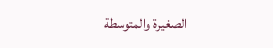الصغيرة والمتوسطة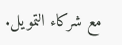مع شركاء التمويل.